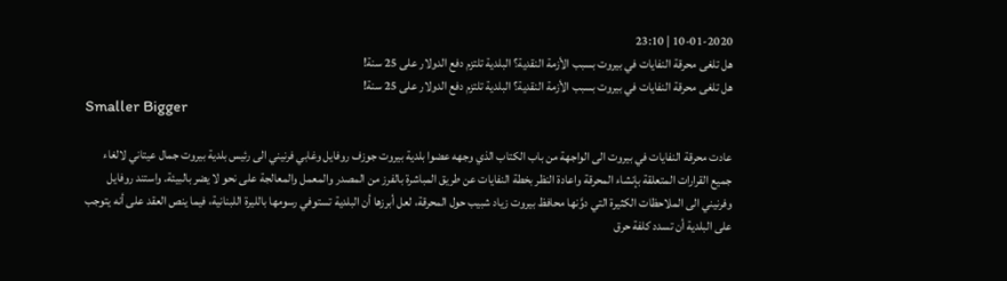10-01-2020 | 23:10
هل تلغى محرقة النفايات في بيروت بسبب الأزمة النقدية؟ البلدية تلتزم دفع الدولار على 25 سنة!
هل تلغى محرقة النفايات في بيروت بسبب الأزمة النقدية؟ البلدية تلتزم دفع الدولار على 25 سنة!
Smaller Bigger

عادت محرقة النفايات في بيروت الى الواجهة من باب الكتاب الذي وجهه عضوا بلدية بيروت جوزف روفايل وغابي فرنيني الى رئيس بلدية بيروت جمال عيتاني لالغاء جميع القرارات المتعلقة بإنشاء المحرقة واعادة النظر بخطة النفايات عن طريق المباشرة بالفرز من المصدر والمعمل والمعالجة على نحو لا يضر بالبيئة. واستند روفايل وفرنيني الى الملاحظات الكثيرة التي دوَّنها محافظ بيروت زياد شبيب حول المحرقة، لعل أبرزها أن البلدية تستوفي رسومها بالليرة اللبنانية، فيما ينص العقد على أنه يتوجب على البلدية أن تسدد كلفة حرق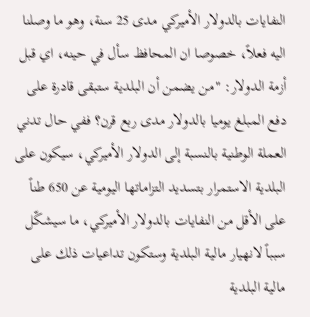النفايات بالدولار الأميركي مدى 25 سنة، وهو ما وصلنا اليه فعلاً، خصوصا ان المحافظ سأل في حينه، اي قبل أزمة الدولار: "من يضمن أن البلدية ستبقى قادرة على دفع المبلغ يوميا بالدولار مدى ربع قرن؟ ففي حال تدني العملة الوطنية بالنسبة إلى الدولار الأميركي، سيكون على البلدية الاستمرار بتسديد التزاماتها اليومية عن 650 طناً على الأقل من النفايات بالدولار الأميركي، ما سيشكّل سبباً لانهيار مالية البلدية وستكون تداعيات ذلك على مالية البلدية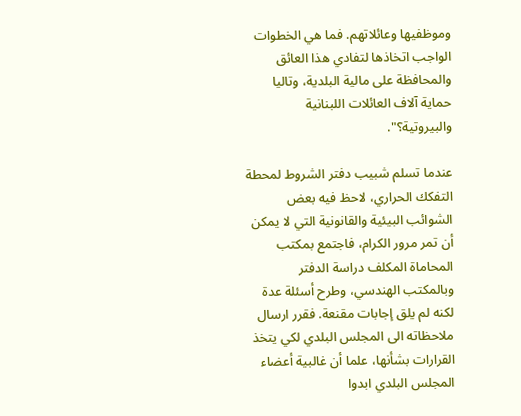وموظفيها وعائلاتهم. فما هي الخطوات الواجب اتخاذها لتفادي هذا العائق والمحافظة على مالية البلدية، وتاليا حماية آلاف العائلات اللبنانية والبيروتية؟".

عندما تسلم شبيب دفتر الشروط لمحطة التفكك الحراري، لاحظ فيه بعض الشوائب البيئية والقانونية التي لا يمكن أن تمر مرور الكرام، فاجتمع بمكتب المحاماة المكلف دراسة الدفتر وبالمكتب الهندسي، وطرح أسئلة عدة لكنه لم يلق إجابات مقنعة. فقرر ارسال ملاحظاته الى المجلس البلدي لكي يتخذ القرارات بشأنها، علما أن غالبية أعضاء المجلس البلدي ابدوا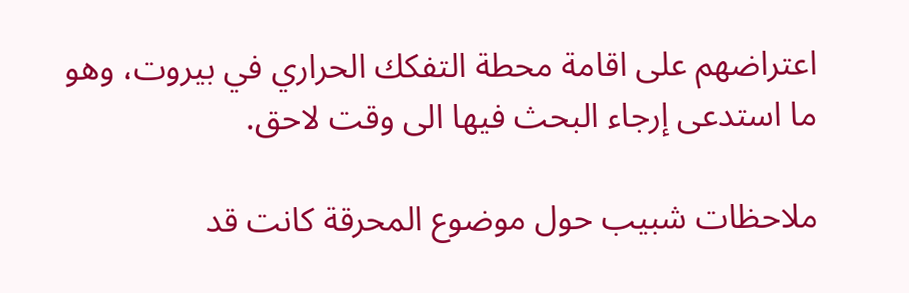اعتراضهم على اقامة محطة التفكك الحراري في بيروت، وهو ما استدعى إرجاء البحث فيها الى وقت لاحق.

ملاحظات شبيب حول موضوع المحرقة كانت قد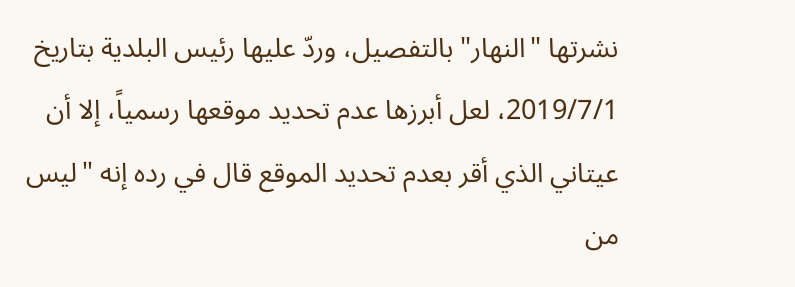نشرتها "النهار" بالتفصيل، وردّ عليها رئيس البلدية بتاريخ 2019/7/1، لعل أبرزها عدم تحديد موقعها رسمياً، إلا أن عيتاني الذي أقر بعدم تحديد الموقع قال في رده إنه "ليس من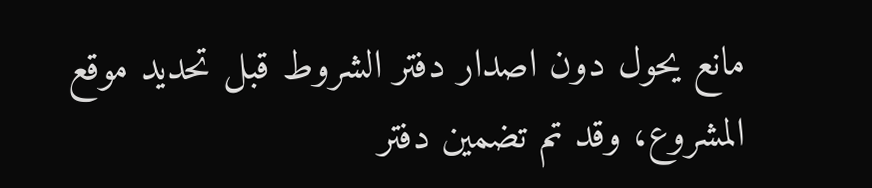مانع يحول دون اصدار دفتر الشروط قبل تحديد موقع المشروع، وقد تم تضمين دفتر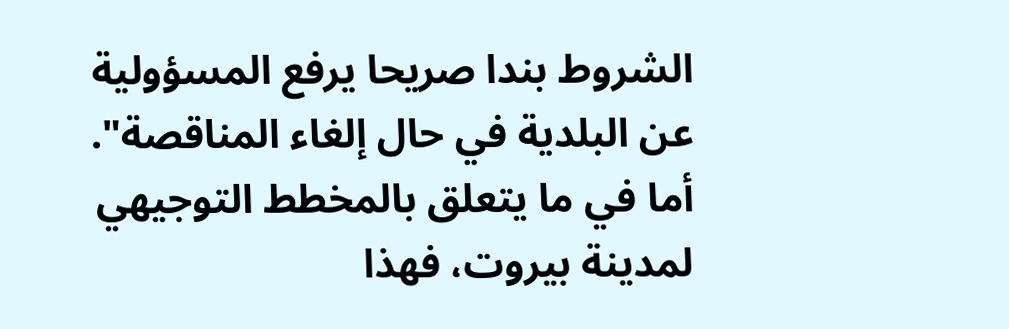الشروط بندا صريحا يرفع المسؤولية عن البلدية في حال إلغاء المناقصة". أما في ما يتعلق بالمخطط التوجيهي لمدينة بيروت، فهذا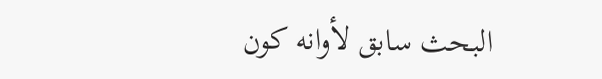البحث سابق لأوانه كون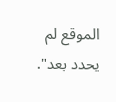الموقع لم يحدد بعد".